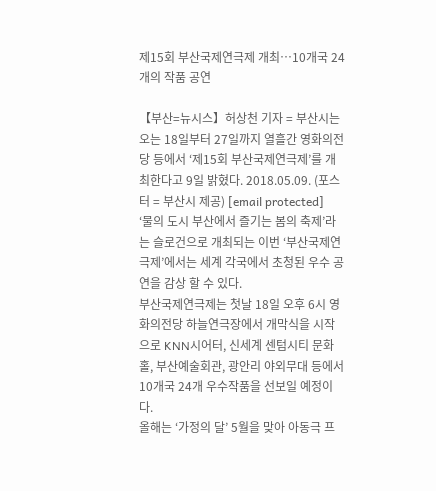제15회 부산국제연극제 개최…10개국 24개의 작품 공연

【부산=뉴시스】허상천 기자 = 부산시는 오는 18일부터 27일까지 열흘간 영화의전당 등에서 ‘제15회 부산국제연극제’를 개최한다고 9일 밝혔다. 2018.05.09. (포스터 = 부산시 제공) [email protected]
‘물의 도시 부산에서 즐기는 봄의 축제’라는 슬로건으로 개최되는 이번 ‘부산국제연극제’에서는 세계 각국에서 초청된 우수 공연을 감상 할 수 있다.
부산국제연극제는 첫날 18일 오후 6시 영화의전당 하늘연극장에서 개막식을 시작으로 KNN시어터, 신세계 센텀시티 문화홀, 부산예술회관, 광안리 야외무대 등에서 10개국 24개 우수작품을 선보일 예정이다.
올해는 ‘가정의 달’ 5월을 맞아 아동극 프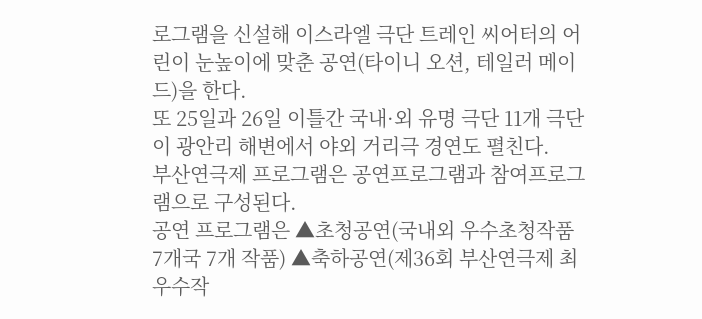로그램을 신설해 이스라엘 극단 트레인 씨어터의 어린이 눈높이에 맞춘 공연(타이니 오션, 테일러 메이드)을 한다.
또 25일과 26일 이틀간 국내·외 유명 극단 11개 극단이 광안리 해변에서 야외 거리극 경연도 펼친다.
부산연극제 프로그램은 공연프로그램과 참여프로그램으로 구성된다.
공연 프로그램은 ▲초청공연(국내외 우수초청작품 7개국 7개 작품) ▲축하공연(제36회 부산연극제 최우수작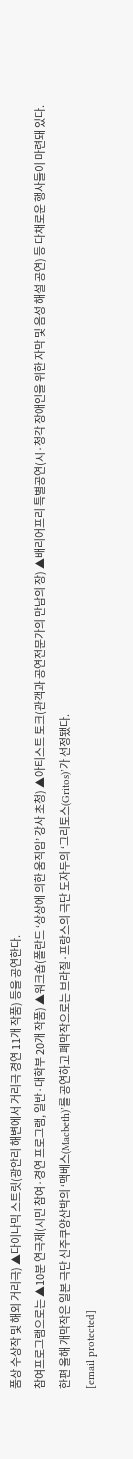품상 수상작 및 해외 거리극) ▲다이나믹 스트릿(광안리 해변에서 거리극 경연 11개 작품) 등을 공연한다.
참여프로그램으로는 ▲10분 연극제(시민 참여·경연 프로그램, 일반·대학부 20개 작품) ▲워크숍(폴란드 ‘상상에 의한 움직임’ 강사 초청) ▲아티스트 토크(관객과 공연전문가의 만남의 장) ▲배리어프리 특별공연(시·청각 장애인을 위한 자막 및 음성 해설 공연) 등 다채로운 행사들이 마련돼 있다.
한편 올해 개막작은 일본 극단 신주쿠양산박의 ‘맥베스(Macbeth)’를 공연하고 폐막작으로는 브라질·프랑스의 극단 도자두의 ‘그리토스(Gritos)’가 선정됐다.
[email protected]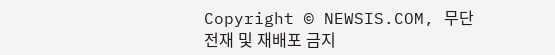Copyright © NEWSIS.COM, 무단 전재 및 재배포 금지